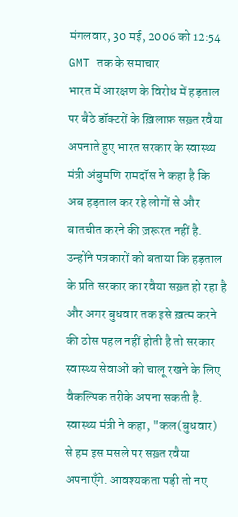मंगलवार, 30 मई, 2006 को 12:54 GMT तक के समाचार
भारत में आरक्षण के विरोध में हड़ताल पर बैठे डॉक्टरों के ख़िलाफ़ सख़्त रवैया अपनाते हुए भारत सरकार के स्वास्थ्य मंत्री अंबुमणि रामदॉस ने कहा है कि अब हड़ताल कर रहे लोगों से और बातचीत करने की ज़रूरत नहीं है.
उन्होंने पत्रकारों को बताया कि हड़ताल के प्रति सरकार का रवैया सख़्त हो रहा है और अगर बुधवार तक इसे ख़त्म करने की ठोस पहल नहीं होती है तो सरकार स्वास्थ्य सेवाओं को चालू रखने के लिए वैकल्पिक तरीके अपना सकती है.
स्वास्थ्य मंत्री ने कहा, "कल(बुधवार) से हम इस मसले पर सख़्त रवैया अपनाएँगे. आवश्यकता पड़ी तो नए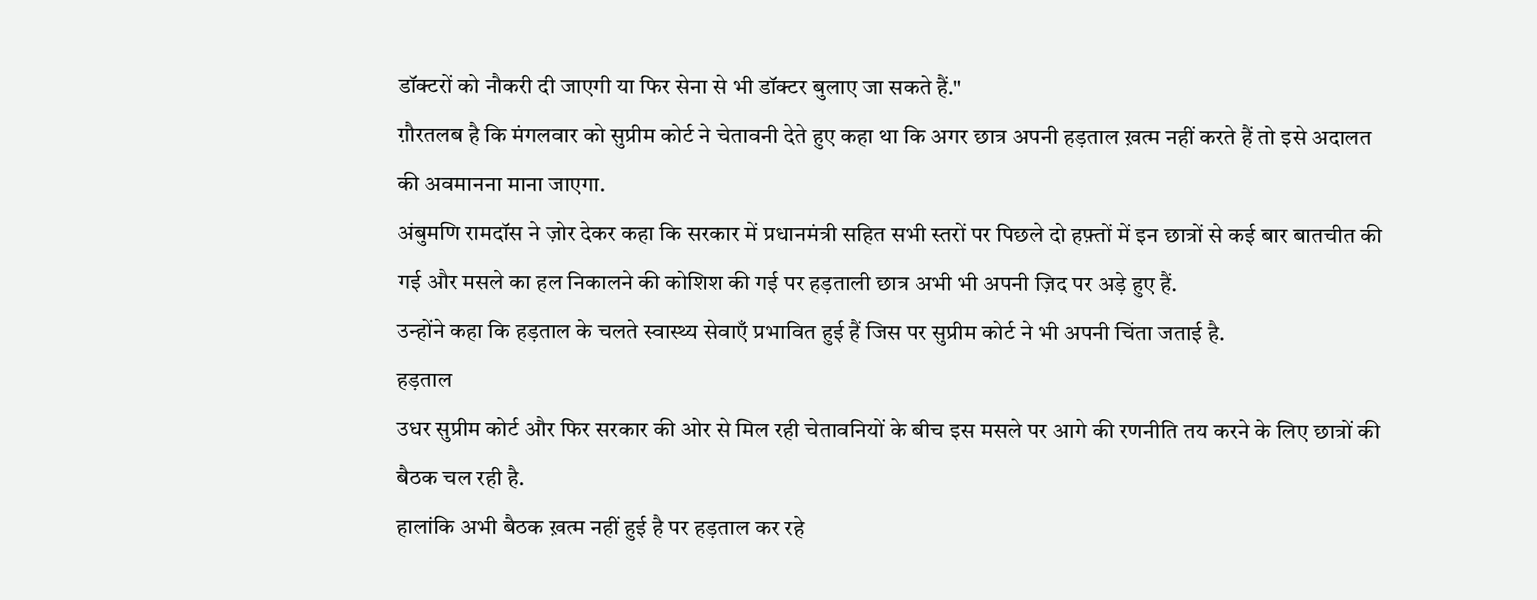डॉक्टरों को नौकरी दी जाएगी या फिर सेना से भी डॉक्टर बुलाए जा सकते हैं."
ग़ौरतलब है कि मंगलवार को सुप्रीम कोर्ट ने चेतावनी देते हुए कहा था कि अगर छात्र अपनी हड़ताल ख़त्म नहीं करते हैं तो इसे अदालत की अवमानना माना जाएगा.
अंबुमणि रामदॉस ने ज़ोर देकर कहा कि सरकार में प्रधानमंत्री सहित सभी स्तरों पर पिछले दो हफ़्तों में इन छात्रों से कई बार बातचीत की गई और मसले का हल निकालने की कोशिश की गई पर हड़ताली छात्र अभी भी अपनी ज़िद पर अड़े हुए हैं.
उन्होंने कहा कि हड़ताल के चलते स्वास्थ्य सेवाएँ प्रभावित हुई हैं जिस पर सुप्रीम कोर्ट ने भी अपनी चिंता जताई है.
हड़ताल
उधर सुप्रीम कोर्ट और फिर सरकार की ओर से मिल रही चेतावनियों के बीच इस मसले पर आगे की रणनीति तय करने के लिए छात्रों की बैठक चल रही है.
हालांकि अभी बैठक ख़त्म नहीं हुई है पर हड़ताल कर रहे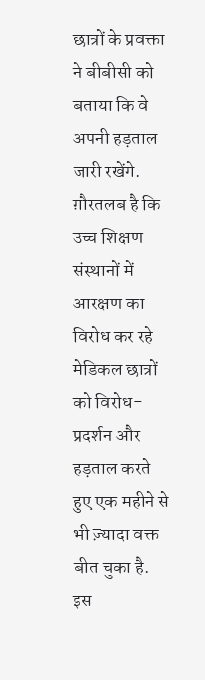छात्रों के प्रवक्ता ने बीबीसी को बताया कि वे अपनी हड़ताल जारी रखेंगे.
ग़ौरतलब है कि उच्च शिक्षण संस्थानों में आरक्षण का विरोध कर रहे मेडिकल छात्रों को विरोध-प्रदर्शन और हड़ताल करते हुए एक महीने से भी ज़्यादा वक्त बीत चुका है.
इस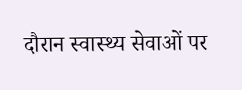दौरान स्वास्थ्य सेवाओं पर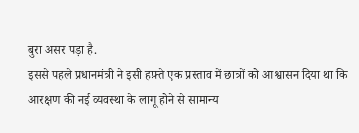बुरा असर पड़ा है.
इससे पहले प्रधानमंत्री ने इसी हफ़्ते एक प्रस्ताव में छात्रों को आश्वासन दिया था कि आरक्षण की नई व्यवस्था के लागू होने से सामान्य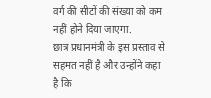वर्ग की सीटों की संख्या को कम नहीं होने दिया जाएगा.
छात्र प्रधानमंत्री के इस प्रस्ताव से सहमत नहीं है और उन्होंने कहा है कि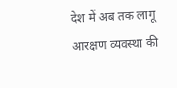देश में अब तक लागू आरक्षण व्यवस्था की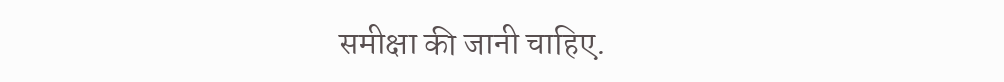समीक्षा की जानी चाहिए.